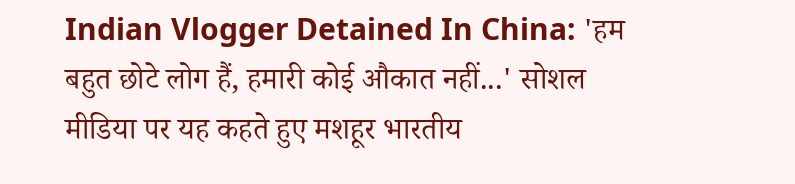Indian Vlogger Detained In China: 'हम बहुत छोटे लोग हैं, हमारी कोई औकात नहीं...' सोशल मीडिया पर यह कहते हुए मशहूर भारतीय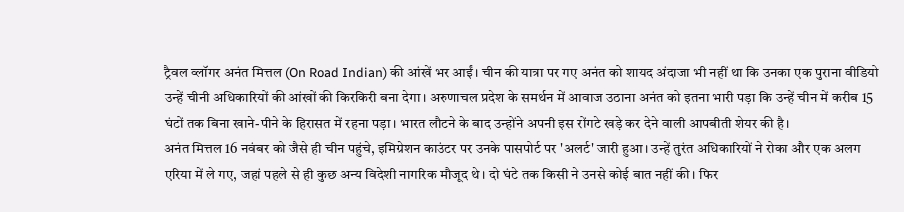ट्रैवल व्लॉगर अनंत मित्तल (On Road Indian) की आंखें भर आईं। चीन की यात्रा पर गए अनंत को शायद अंदाजा भी नहीं था कि उनका एक पुराना वीडियो उन्हें चीनी अधिकारियों की आंखों की किरकिरी बना देगा। अरुणाचल प्रदेश के समर्थन में आवाज उठाना अनंत को इतना भारी पड़ा कि उन्हें चीन में करीब 15 घंटों तक बिना खाने-पीने के हिरासत में रहना पड़ा। भारत लौटने के बाद उन्होंने अपनी इस रोंगटे खड़े कर देने वाली आपबीती शेयर की है।
अनंत मित्तल 16 नवंबर को जैसे ही चीन पहुंचे, इमिग्रेशन काउंटर पर उनके पासपोर्ट पर 'अलर्ट' जारी हुआ। उन्हें तुरंत अधिकारियों ने रोका और एक अलग एरिया में ले गए, जहां पहले से ही कुछ अन्य विदेशी नागरिक मौजूद थे। दो घंटे तक किसी ने उनसे कोई बात नहीं की। फिर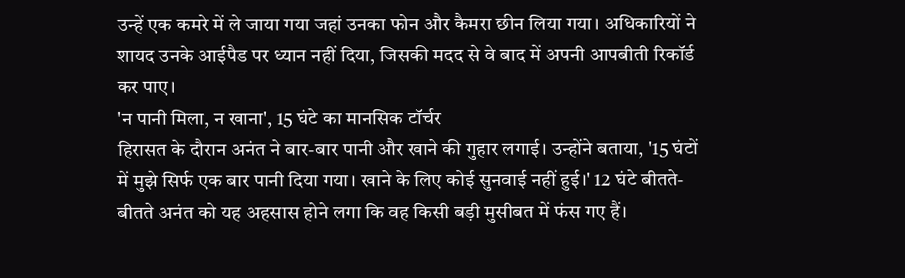उन्हें एक कमरे में ले जाया गया जहां उनका फोन और कैमरा छीन लिया गया। अधिकारियों ने शायद उनके आईपैड पर ध्यान नहीं दिया, जिसकी मदद से वे बाद में अपनी आपबीती रिकॉर्ड कर पाए।
'न पानी मिला, न खाना', 15 घंटे का मानसिक टॉर्चर
हिरासत के दौरान अनंत ने बार-बार पानी और खाने की गुहार लगाई। उन्होंने बताया, '15 घंटों में मुझे सिर्फ एक बार पानी दिया गया। खाने के लिए कोई सुनवाई नहीं हुई।' 12 घंटे बीतते-बीतते अनंत को यह अहसास होने लगा कि वह किसी बड़ी मुसीबत में फंस गए हैं।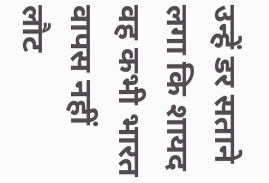उन्हें डर सताने लगा कि शायद वह कभी भारत वापस नहीं लौट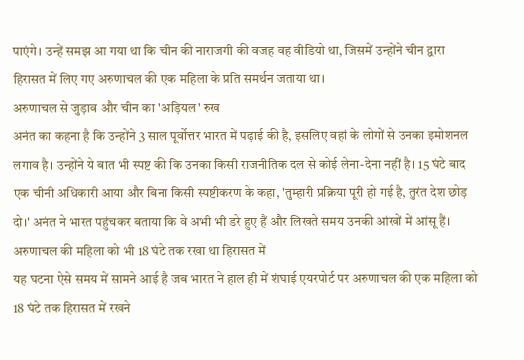पाएंगे। उन्हें समझ आ गया था कि चीन की नाराजगी की वजह वह वीडियो था, जिसमें उन्होंने चीन द्वारा हिरासत में लिए गए अरुणाचल की एक महिला के प्रति समर्थन जताया था।
अरुणाचल से जुड़ाव और चीन का 'अड़ियल' रुख
अनंत का कहना है कि उन्होंने 3 साल पूर्वोत्तर भारत में पढ़ाई की है, इसलिए वहां के लोगों से उनका इमोशनल लगाव है। उन्होंने ये बात भी स्पष्ट की कि उनका किसी राजनीतिक दल से कोई लेना-देना नहीं है। 15 घंटे बाद एक चीनी अधिकारी आया और बिना किसी स्पष्टीकरण के कहा, 'तुम्हारी प्रक्रिया पूरी हो गई है, तुरंत देश छोड़ दो।' अनंत ने भारत पहुंचकर बताया कि वे अभी भी डरे हुए हैं और लिखते समय उनकी आंखों में आंसू हैं।
अरुणाचल की महिला को भी 18 घंटे तक रखा था हिरासत में
यह घटना ऐसे समय में सामने आई है जब भारत ने हाल ही में शंघाई एयरपोर्ट पर अरुणाचल की एक महिला को 18 घंटे तक हिरासत में रखने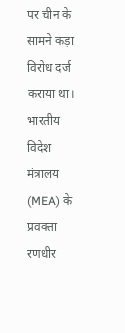पर चीन के सामने कड़ा विरोध दर्ज कराया था। भारतीय विदेश मंत्रालय (MEA) के प्रवक्ता रणधीर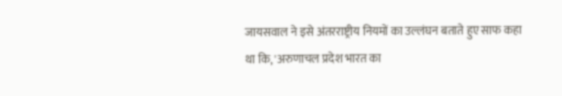जायसवाल ने इसे अंतरराष्ट्रीय नियमों का उल्लंघन बताते हुए साफ कहा था कि, 'अरुणाचल प्रदेश भारत का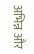अभिन्न और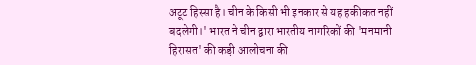अटूट हिस्सा है। चीन के किसी भी इनकार से यह हकीकत नहीं बदलेगी।' भारत ने चीन द्वारा भारतीय नागरिकों की 'मनमानी हिरासत' की कड़ी आलोचना की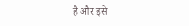है और इसे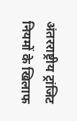अंतरराष्ट्रीय ट्रांजिट नियमों के खिलाफ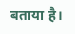बताया है।